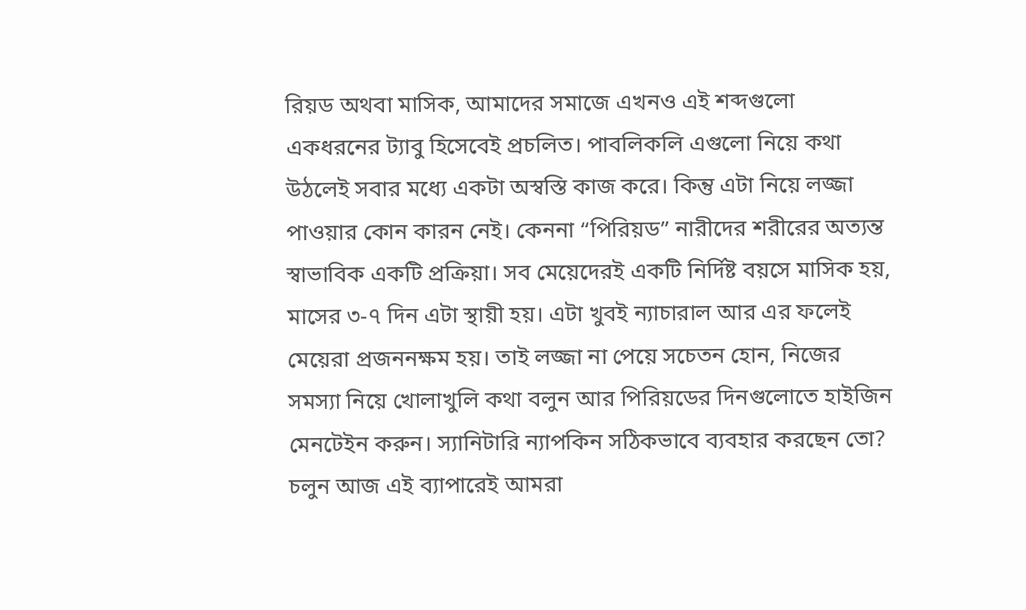রিয়ড অথবা মাসিক, আমাদের সমাজে এখনও এই শব্দগুলো একধরনের ট্যাবু হিসেবেই প্রচলিত। পাবলিকলি এগুলো নিয়ে কথা উঠলেই সবার মধ্যে একটা অস্বস্তি কাজ করে। কিন্তু এটা নিয়ে লজ্জা পাওয়ার কোন কারন নেই। কেননা “পিরিয়ড” নারীদের শরীরের অত্যন্ত স্বাভাবিক একটি প্রক্রিয়া। সব মেয়েদেরই একটি নির্দিষ্ট বয়সে মাসিক হয়, মাসের ৩-৭ দিন এটা স্থায়ী হয়। এটা খুবই ন্যাচারাল আর এর ফলেই মেয়েরা প্রজননক্ষম হয়। তাই লজ্জা না পেয়ে সচেতন হোন, নিজের সমস্যা নিয়ে খোলাখুলি কথা বলুন আর পিরিয়ডের দিনগুলোতে হাইজিন মেনটেইন করুন। স্যানিটারি ন্যাপকিন সঠিকভাবে ব্যবহার করছেন তো? চলুন আজ এই ব্যাপারেই আমরা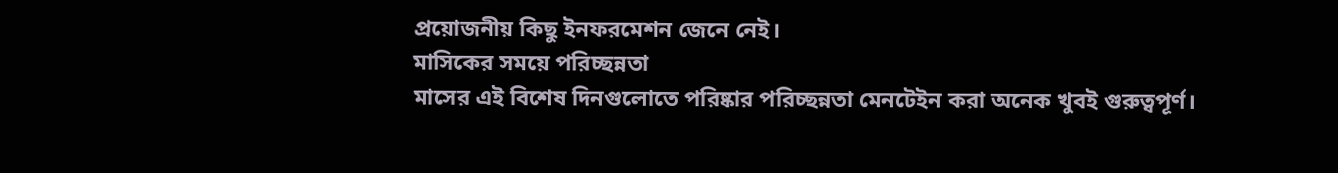প্রয়োজনীয় কিছু ইনফরমেশন জেনে নেই।
মাসিকের সময়ে পরিচ্ছন্নতা
মাসের এই বিশেষ দিনগুলোতে পরিষ্কার পরিচ্ছন্নতা মেনটেইন করা অনেক খুবই গুরুত্বপূর্ণ।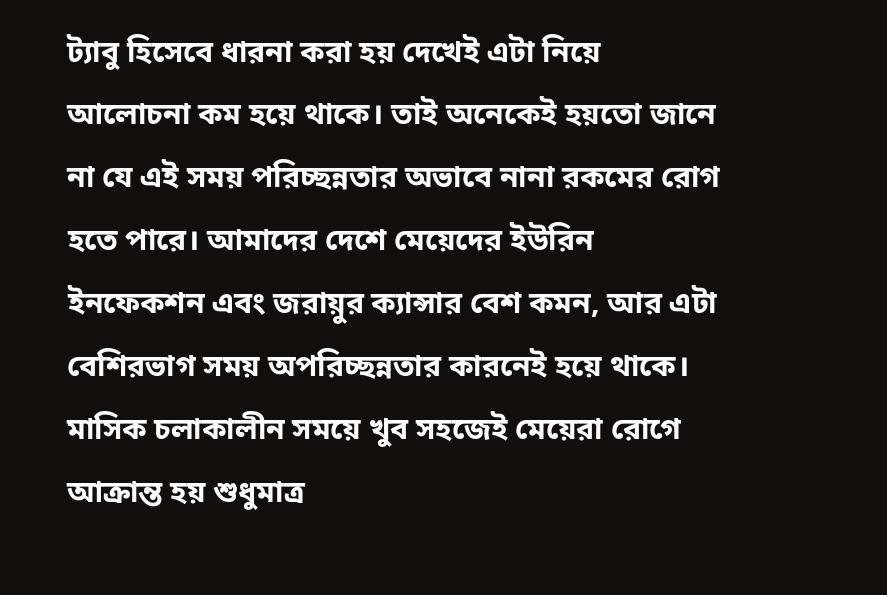ট্যাবু হিসেবে ধারনা করা হয় দেখেই এটা নিয়ে আলোচনা কম হয়ে থাকে। তাই অনেকেই হয়তো জানে না যে এই সময় পরিচ্ছন্নতার অভাবে নানা রকমের রোগ হতে পারে। আমাদের দেশে মেয়েদের ইউরিন ইনফেকশন এবং জরায়ুর ক্যান্সার বেশ কমন, আর এটা বেশিরভাগ সময় অপরিচ্ছন্নতার কারনেই হয়ে থাকে। মাসিক চলাকালীন সময়ে খুব সহজেই মেয়েরা রোগে আক্রান্ত হয় শুধুমাত্র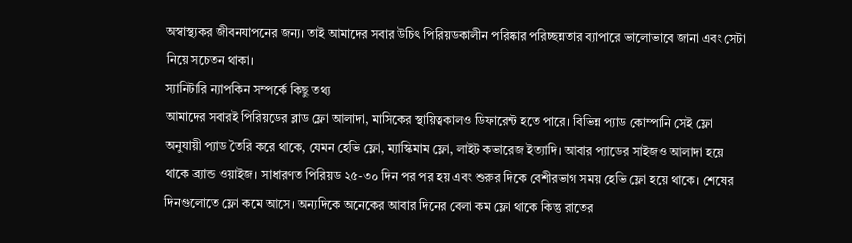অস্বাস্থ্যকর জীবনযাপনের জন্য। তাই আমাদের সবার উচিৎ পিরিয়ডকালীন পরিষ্কার পরিচ্ছন্নতার ব্যাপারে ভালোভাবে জানা এবং সেটা নিয়ে সচেতন থাকা।
স্যানিটারি ন্যাপকিন সম্পর্কে কিছু তথ্য
আমাদের সবারই পিরিয়ডের ব্লাড ফ্লো আলাদা, মাসিকের স্থায়িত্বকালও ডিফারেন্ট হতে পারে। বিভিন্ন প্যাড কোম্পানি সেই ফ্লো অনুযায়ী প্যাড তৈরি করে থাকে, যেমন হেভি ফ্লো, ম্যাস্কিমাম ফ্লো, লাইট কভারেজ ইত্যাদি। আবার প্যাডের সাইজও আলাদা হয়ে থাকে ব্র্যান্ড ওয়াইজ। সাধারণত পিরিয়ড ২৫-৩০ দিন পর পর হয় এবং শুরুর দিকে বেশীরভাগ সময় হেভি ফ্লো হয়ে থাকে। শেষের দিনগুলোতে ফ্লো কমে আসে। অন্যদিকে অনেকের আবার দিনের বেলা কম ফ্লো থাকে কিন্তু রাতের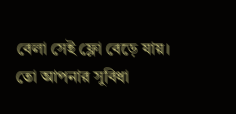বেলা সেই ফ্লো বেড়ে যায়। তো আপনার সুবিধা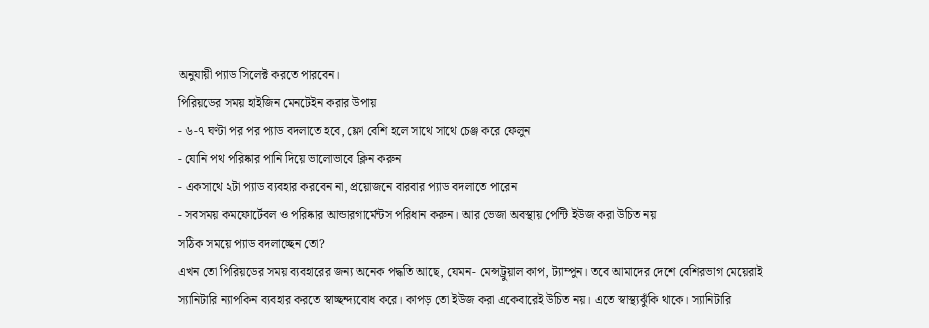অনুযায়ী প্যাড সিলেক্ট করতে পারবেন।
পিরিয়ডের সময় হাইজিন মেনটেইন করার উপায়
- ৬-৭ ঘণ্টা পর পর প্যাড বদলাতে হবে, ফ্লো বেশি হলে সাথে সাথে চেঞ্জ করে ফেলুন
- যোনি পথ পরিষ্কার পানি দিয়ে ভালোভাবে ক্লিন করুন
- একসাথে ২টা প্যাড ব্যবহার করবেন না, প্রয়োজনে বারবার প্যাড বদলাতে পারেন
- সবসময় কমফোর্টেবল ও পরিষ্কার আন্ডারগার্মেন্টস পরিধান করুন। আর ভেজা অবস্থায় পেন্টি ইউজ করা উচিত নয়
সঠিক সময়ে প্যাড বদলাচ্ছেন তো?
এখন তো পিরিয়ডের সময় ব্যবহারের জন্য অনেক পদ্ধতি আছে, যেমন- মেন্সট্রুয়াল কাপ, ট্যাম্পুন। তবে আমাদের দেশে বেশিরভাগ মেয়েরাই স্যানিটারি ন্যাপকিন ব্যবহার করতে স্বাচ্ছন্দ্যবোধ করে। কাপড় তো ইউজ করা একেবারেই উচিত নয়। এতে স্বাস্থ্যঝুঁকি থাকে। স্যানিটারি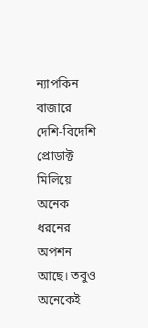ন্যাপকিন বাজারে দেশি-বিদেশি প্রোডাক্ট মিলিয়ে অনেক ধরনের অপশন আছে। তবুও অনেকেই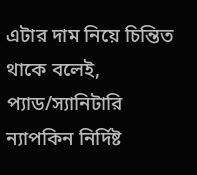এটার দাম নিয়ে চিন্তিত থাকে বলেই, প্যাড/স্যানিটারি ন্যাপকিন নির্দিষ্ট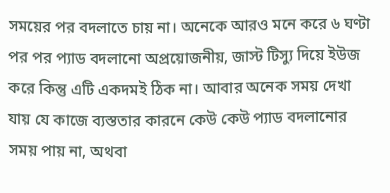সময়ের পর বদলাতে চায় না। অনেকে আরও মনে করে ৬ ঘণ্টা পর পর প্যাড বদলানো অপ্রয়োজনীয়, জাস্ট টিস্যু দিয়ে ইউজ করে কিন্তু এটি একদমই ঠিক না। আবার অনেক সময় দেখা যায় যে কাজে ব্যস্ততার কারনে কেউ কেউ প্যাড বদলানোর সময় পায় না, অথবা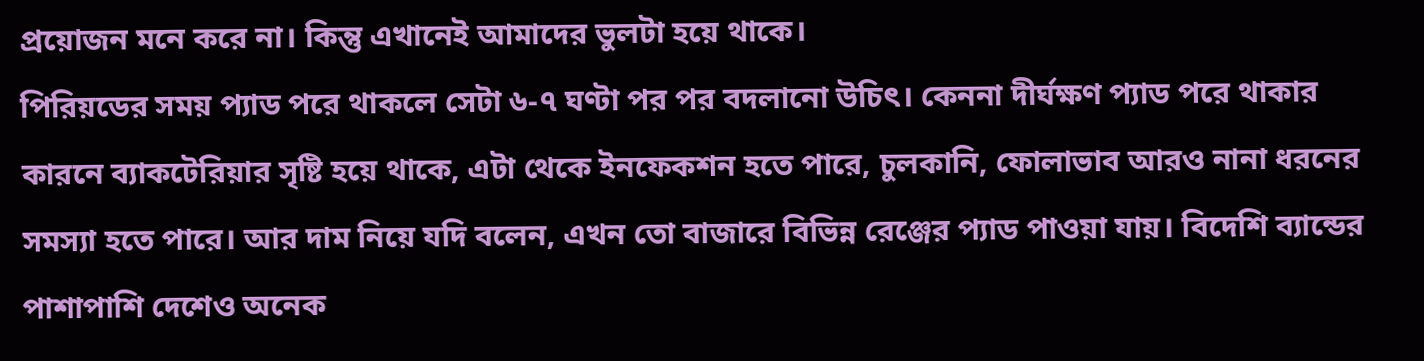প্রয়োজন মনে করে না। কিন্তু এখানেই আমাদের ভুলটা হয়ে থাকে।
পিরিয়ডের সময় প্যাড পরে থাকলে সেটা ৬-৭ ঘণ্টা পর পর বদলানো উচিৎ। কেননা দীর্ঘক্ষণ প্যাড পরে থাকার কারনে ব্যাকটেরিয়ার সৃষ্টি হয়ে থাকে, এটা থেকে ইনফেকশন হতে পারে, চুলকানি, ফোলাভাব আরও নানা ধরনের সমস্যা হতে পারে। আর দাম নিয়ে যদি বলেন, এখন তো বাজারে বিভিন্ন রেঞ্জের প্যাড পাওয়া যায়। বিদেশি ব্যান্ডের পাশাপাশি দেশেও অনেক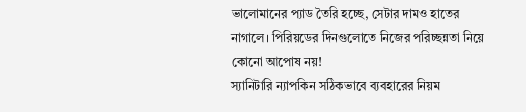ভালোমানের প্যাড তৈরি হচ্ছে, সেটার দামও হাতের নাগালে। পিরিয়ডের দিনগুলোতে নিজের পরিচ্ছন্নতা নিয়ে কোনো আপোষ নয়!
স্যানিটারি ন্যাপকিন সঠিকভাবে ব্যবহারের নিয়ম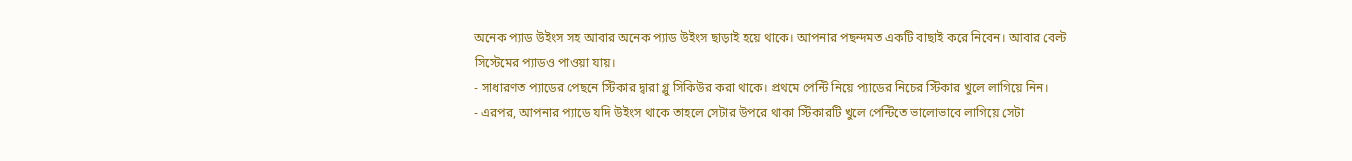অনেক প্যাড উইংস সহ আবার অনেক প্যাড উইংস ছাড়াই হয়ে থাকে। আপনার পছন্দমত একটি বাছাই করে নিবেন। আবার বেল্ট সিস্টেমের প্যাডও পাওয়া যায়।
- সাধারণত প্যাডের পেছনে স্টিকার দ্বারা গ্লু সিকিউর করা থাকে। প্রথমে পেন্টি নিয়ে প্যাডের নিচের স্টিকার খুলে লাগিয়ে নিন।
- এরপর, আপনার প্যাডে যদি উইংস থাকে তাহলে সেটার উপরে থাকা স্টিকারটি খুলে পেন্টিতে ভালোভাবে লাগিয়ে সেটা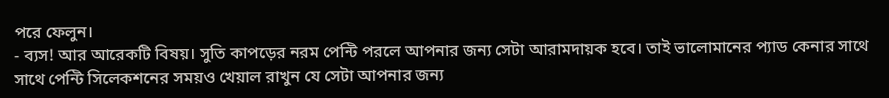পরে ফেলুন।
- ব্যস! আর আরেকটি বিষয়। সুতি কাপড়ের নরম পেন্টি পরলে আপনার জন্য সেটা আরামদায়ক হবে। তাই ভালোমানের প্যাড কেনার সাথে সাথে পেন্টি সিলেকশনের সময়ও খেয়াল রাখুন যে সেটা আপনার জন্য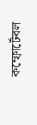কম্ফোর্টেবল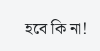হবে কি না!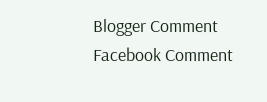Blogger Comment
Facebook Comment